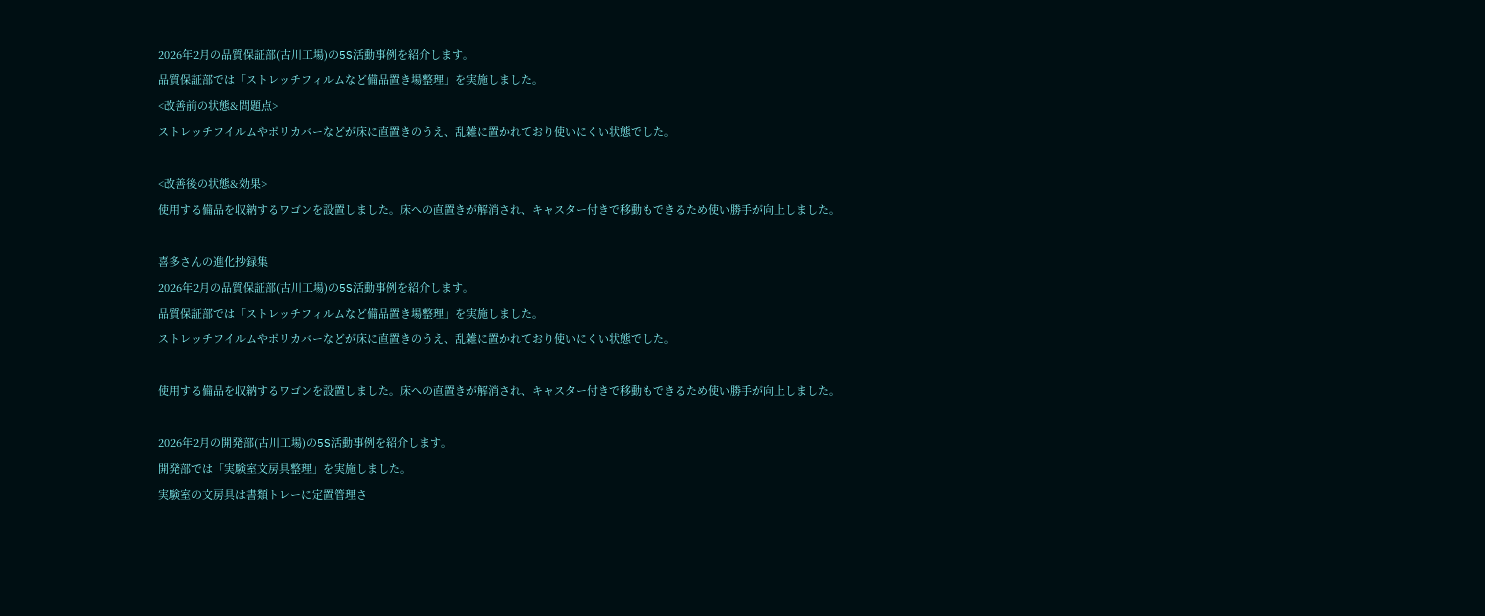2026年2月の品質保証部(古川工場)の5S活動事例を紹介します。
品質保証部では「ストレッチフィルムなど備品置き場整理」を実施しました。
<改善前の状態&問題点>
ストレッチフイルムやポリカバーなどが床に直置きのうえ、乱雑に置かれており使いにくい状態でした。

<改善後の状態&効果>
使用する備品を収納するワゴンを設置しました。床への直置きが解消され、キャスター付きで移動もできるため使い勝手が向上しました。

喜多さんの進化抄録集
2026年2月の品質保証部(古川工場)の5S活動事例を紹介します。
品質保証部では「ストレッチフィルムなど備品置き場整理」を実施しました。
ストレッチフイルムやポリカバーなどが床に直置きのうえ、乱雑に置かれており使いにくい状態でした。

使用する備品を収納するワゴンを設置しました。床への直置きが解消され、キャスター付きで移動もできるため使い勝手が向上しました。

2026年2月の開発部(古川工場)の5S活動事例を紹介します。
開発部では「実験室文房具整理」を実施しました。
実験室の文房具は書類トレーに定置管理さ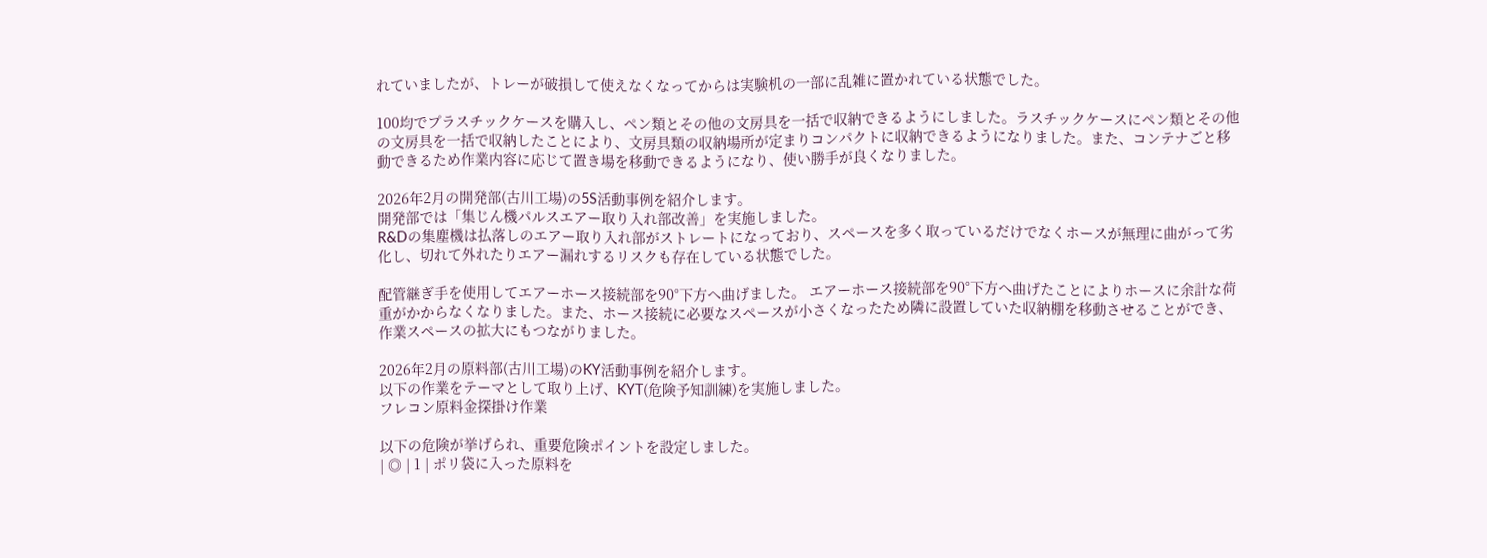れていましたが、トレーが破損して使えなくなってからは実験机の一部に乱雑に置かれている状態でした。

100均でプラスチックケースを購入し、ペン類とその他の文房具を一括で収納できるようにしました。ラスチックケースにペン類とその他の文房具を一括で収納したことにより、文房具類の収納場所が定まりコンパクトに収納できるようになりました。また、コンテナごと移動できるため作業内容に応じて置き場を移動できるようになり、使い勝手が良くなりました。

2026年2月の開発部(古川工場)の5S活動事例を紹介します。
開発部では「集じん機パルスエアー取り入れ部改善」を実施しました。
R&Dの集塵機は払落しのエアー取り入れ部がストレートになっており、スペースを多く取っているだけでなくホースが無理に曲がって劣化し、切れて外れたりエアー漏れするリスクも存在している状態でした。

配管継ぎ手を使用してエアーホース接続部を90°下方へ曲げました。 エアーホース接続部を90°下方へ曲げたことによりホースに余計な荷重がかからなくなりました。また、ホース接続に必要なスペースが小さくなったため隣に設置していた収納棚を移動させることができ、作業スペースの拡大にもつながりました。

2026年2月の原料部(古川工場)のKY活動事例を紹介します。
以下の作業をテーマとして取り上げ、KYT(危険予知訓練)を実施しました。
フレコン原料金探掛け作業

以下の危険が挙げられ、重要危険ポイントを設定しました。
| ◎ | 1 | ポリ袋に入った原料を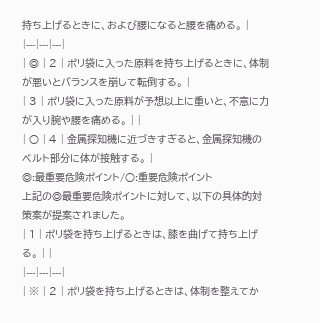持ち上げるときに、および腰になると腰を痛める。 |
|---|---|---|
| ◎ | 2 | ポリ袋に入った原料を持ち上げるときに、体制が悪いとバランスを崩して転倒する。 |
| 3 | ポリ袋に入った原料が予想以上に重いと、不意に力が入り腕や腰を痛める。 | |
| ○ | 4 | 金属探知機に近づきすぎると、金属探知機のベルト部分に体が接触する。 |
◎:最重要危険ポイント/○:重要危険ポイント
上記の◎最重要危険ポイントに対して、以下の具体的対策案が提案されました。
| 1 | ポリ袋を持ち上げるときは、膝を曲げて持ち上げる。 | |
|---|---|---|
| ※ | 2 | ポリ袋を持ち上げるときは、体制を整えてか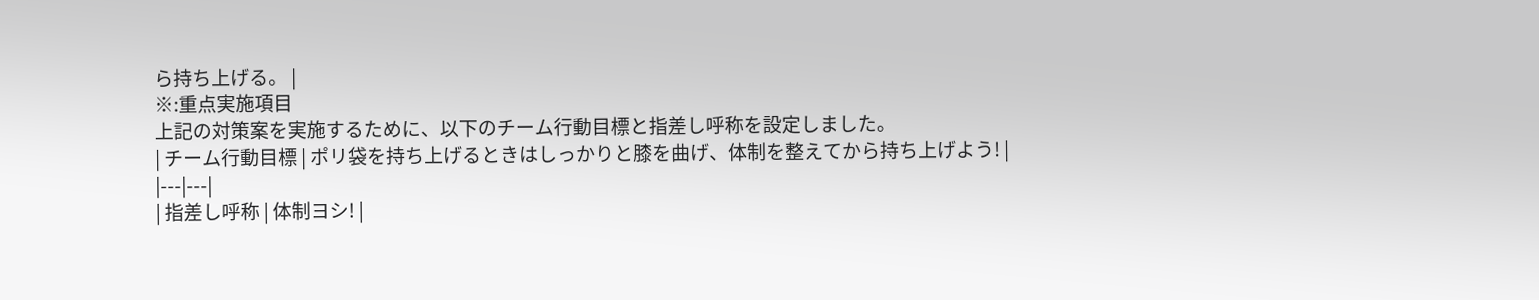ら持ち上げる。 |
※:重点実施項目
上記の対策案を実施するために、以下のチーム行動目標と指差し呼称を設定しました。
| チーム行動目標 | ポリ袋を持ち上げるときはしっかりと膝を曲げ、体制を整えてから持ち上げよう! |
|---|---|
| 指差し呼称 | 体制ヨシ! |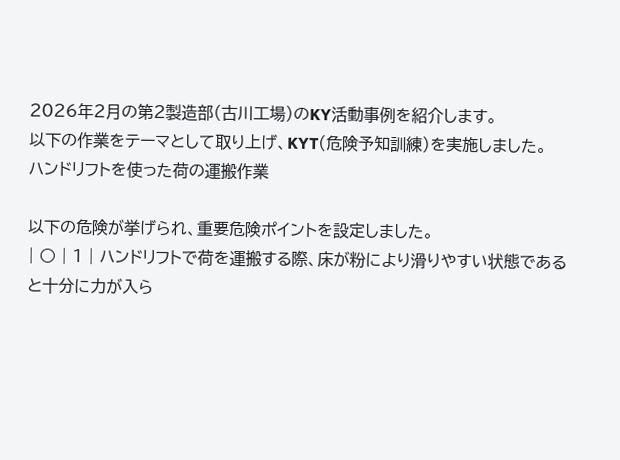2026年2月の第2製造部(古川工場)のKY活動事例を紹介します。
以下の作業をテーマとして取り上げ、KYT(危険予知訓練)を実施しました。
ハンドリフトを使った荷の運搬作業

以下の危険が挙げられ、重要危険ポイントを設定しました。
| ○ | 1 | ハンドリフトで荷を運搬する際、床が粉により滑りやすい状態であると十分に力が入ら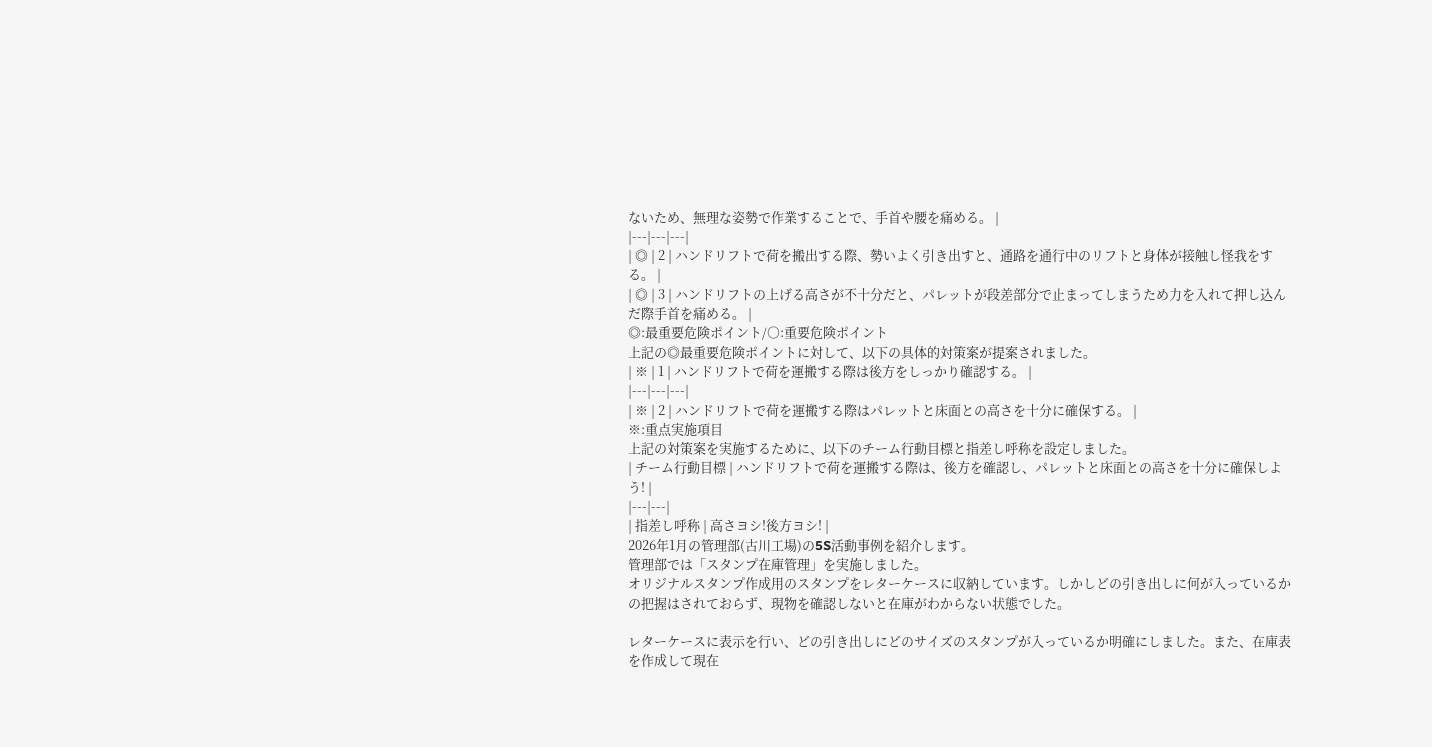ないため、無理な姿勢で作業することで、手首や腰を痛める。 |
|---|---|---|
| ◎ | 2 | ハンドリフトで荷を搬出する際、勢いよく引き出すと、通路を通行中のリフトと身体が接触し怪我をする。 |
| ◎ | 3 | ハンドリフトの上げる高さが不十分だと、パレットが段差部分で止まってしまうため力を入れて押し込んだ際手首を痛める。 |
◎:最重要危険ポイント/○:重要危険ポイント
上記の◎最重要危険ポイントに対して、以下の具体的対策案が提案されました。
| ※ | 1 | ハンドリフトで荷を運搬する際は後方をしっかり確認する。 |
|---|---|---|
| ※ | 2 | ハンドリフトで荷を運搬する際はパレットと床面との高さを十分に確保する。 |
※:重点実施項目
上記の対策案を実施するために、以下のチーム行動目標と指差し呼称を設定しました。
| チーム行動目標 | ハンドリフトで荷を運搬する際は、後方を確認し、パレットと床面との高さを十分に確保しよう! |
|---|---|
| 指差し呼称 | 高さヨシ!後方ヨシ! |
2026年1月の管理部(古川工場)の5S活動事例を紹介します。
管理部では「スタンプ在庫管理」を実施しました。
オリジナルスタンプ作成用のスタンプをレターケースに収納しています。しかしどの引き出しに何が入っているかの把握はされておらず、現物を確認しないと在庫がわからない状態でした。

レターケースに表示を行い、どの引き出しにどのサイズのスタンプが入っているか明確にしました。また、在庫表を作成して現在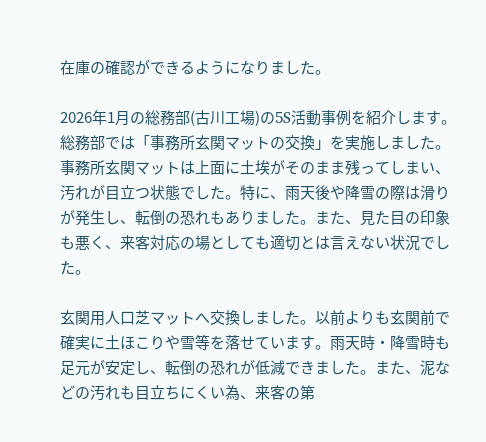在庫の確認ができるようになりました。

2026年1月の総務部(古川工場)の5S活動事例を紹介します。
総務部では「事務所玄関マットの交換」を実施しました。
事務所玄関マットは上面に土埃がそのまま残ってしまい、汚れが目立つ状態でした。特に、雨天後や降雪の際は滑りが発生し、転倒の恐れもありました。また、見た目の印象も悪く、来客対応の場としても適切とは言えない状況でした。

玄関用人口芝マットへ交換しました。以前よりも玄関前で確実に土ほこりや雪等を落せています。雨天時・降雪時も足元が安定し、転倒の恐れが低減できました。また、泥などの汚れも目立ちにくい為、来客の第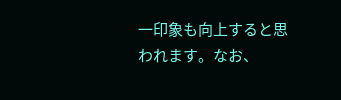一印象も向上すると思われます。なお、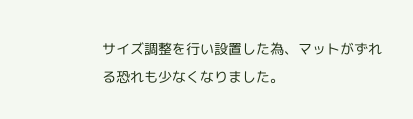サイズ調整を行い設置した為、マットがずれる恐れも少なくなりました。